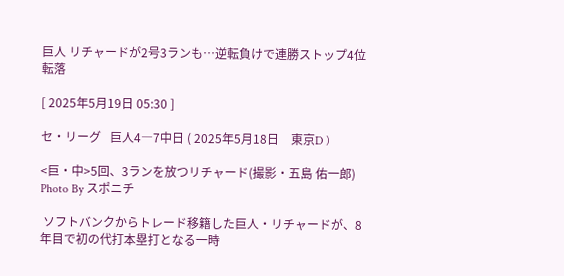巨人 リチャードが2号3ランも…逆転負けで連勝ストップ4位転落

[ 2025年5月19日 05:30 ]

セ・リーグ   巨人4―7中日 ( 2025年5月18日    東京D )

<巨・中>5回、3ランを放つリチャード(撮影・五島 佑一郎)
Photo By スポニチ

 ソフトバンクからトレード移籍した巨人・リチャードが、8年目で初の代打本塁打となる一時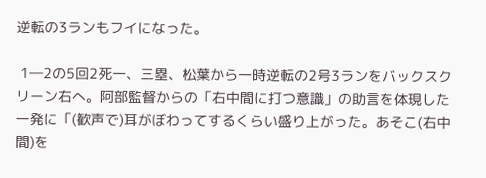逆転の3ランもフイになった。

 1―2の5回2死一、三塁、松葉から一時逆転の2号3ランをバックスクリーン右へ。阿部監督からの「右中間に打つ意識」の助言を体現した一発に「(歓声で)耳がぼわってするくらい盛り上がった。あそこ(右中間)を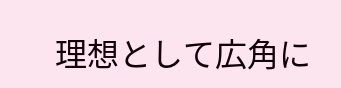理想として広角に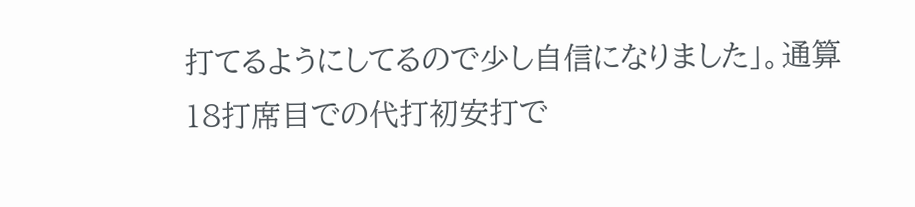打てるようにしてるので少し自信になりました」。通算18打席目での代打初安打で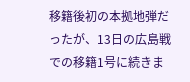移籍後初の本拠地弾だったが、13日の広島戦での移籍1号に続きま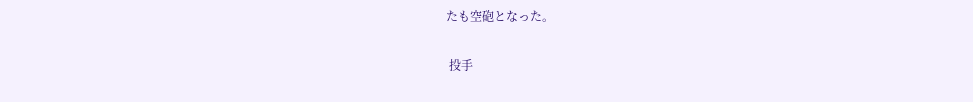たも空砲となった。

 投手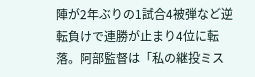陣が2年ぶりの1試合4被弾など逆転負けで連勝が止まり4位に転落。阿部監督は「私の継投ミス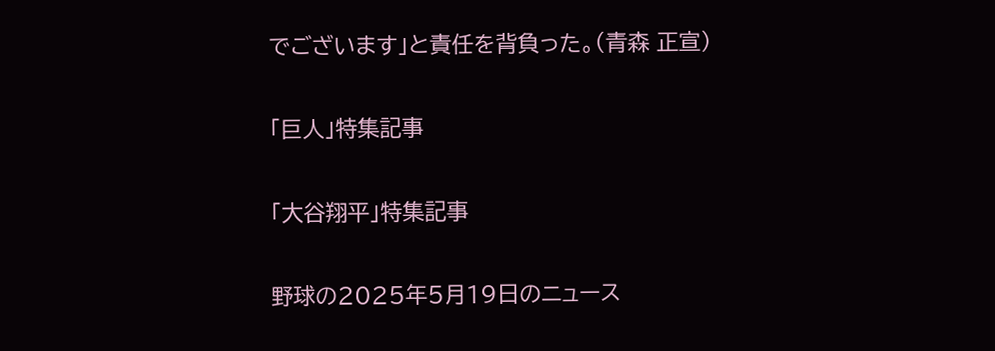でございます」と責任を背負った。(青森 正宣)

「巨人」特集記事

「大谷翔平」特集記事

野球の2025年5月19日のニュース